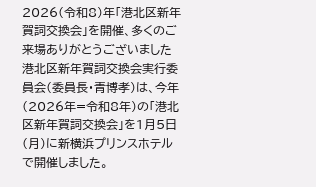2026(令和8)年「港北区新年賀詞交換会」を開催、多くのご来場ありがとうございました
港北区新年賀詞交換会実行委員会(委員長・青博孝)は、今年(2026年=令和8年)の「港北区新年賀詞交換会」を1月5日(月)に新横浜プリンスホテルで開催しました。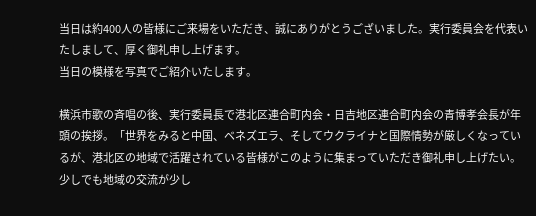当日は約400人の皆様にご来場をいただき、誠にありがとうございました。実行委員会を代表いたしまして、厚く御礼申し上げます。
当日の模様を写真でご紹介いたします。

横浜市歌の斉唱の後、実行委員長で港北区連合町内会・日吉地区連合町内会の青博孝会長が年頭の挨拶。「世界をみると中国、ベネズエラ、そしてウクライナと国際情勢が厳しくなっているが、港北区の地域で活躍されている皆様がこのように集まっていただき御礼申し上げたい。少しでも地域の交流が少し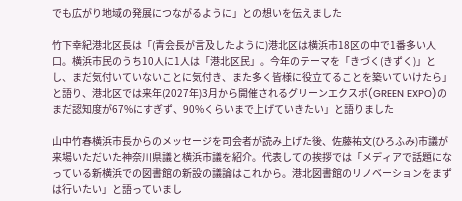でも広がり地域の発展につながるように」との想いを伝えました

竹下幸紀港北区長は「(青会長が言及したように)港北区は横浜市18区の中で1番多い人口。横浜市民のうち10人に1人は「港北区民」。今年のテーマを「きづく(きずく)」とし、まだ気付いていないことに気付き、また多く皆様に役立てることを築いていけたら」と語り、港北区では来年(2027年)3月から開催されるグリーンエクスポ(GREEN EXPO)のまだ認知度が67%にすぎず、90%くらいまで上げていきたい」と語りました

山中竹春横浜市長からのメッセージを司会者が読み上げた後、佐藤祐文(ひろふみ)市議が来場いただいた神奈川県議と横浜市議を紹介。代表しての挨拶では「メディアで話題になっている新横浜での図書館の新設の議論はこれから。港北図書館のリノベーションをまずは行いたい」と語っていまし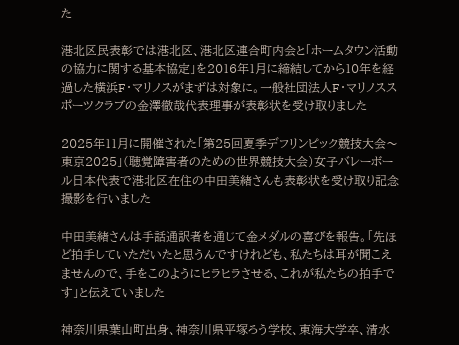た

港北区民表彰では港北区、港北区連合町内会と「ホームタウン活動の協力に関する基本協定」を2016年1月に締結してから10年を経過した横浜F・マリノスがまずは対象に。一般社団法人F・マリノススポーツクラブの金澤徹哉代表理事が表彰状を受け取りました

2025年11月に開催された「第25回夏季デフリンピック競技大会〜東京2025」(聴覚障害者のための世界競技大会)女子バレーボール日本代表で港北区在住の中田美緒さんも表彰状を受け取り記念撮影を行いました

中田美緒さんは手話通訳者を通じて金メダルの喜びを報告。「先ほど拍手していただいたと思うんですけれども、私たちは耳が聞こえませんので、手をこのようにヒラヒラさせる、これが私たちの拍手です」と伝えていました

神奈川県葉山町出身、神奈川県平塚ろう学校、東海大学卒、清水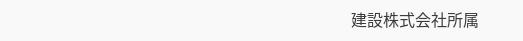建設株式会社所属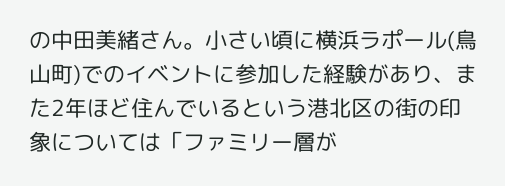の中田美緒さん。小さい頃に横浜ラポール(鳥山町)でのイベントに参加した経験があり、また2年ほど住んでいるという港北区の街の印象については「ファミリー層が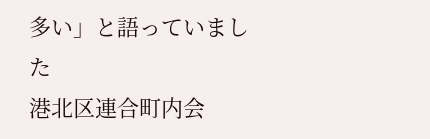多い」と語っていました
港北区連合町内会